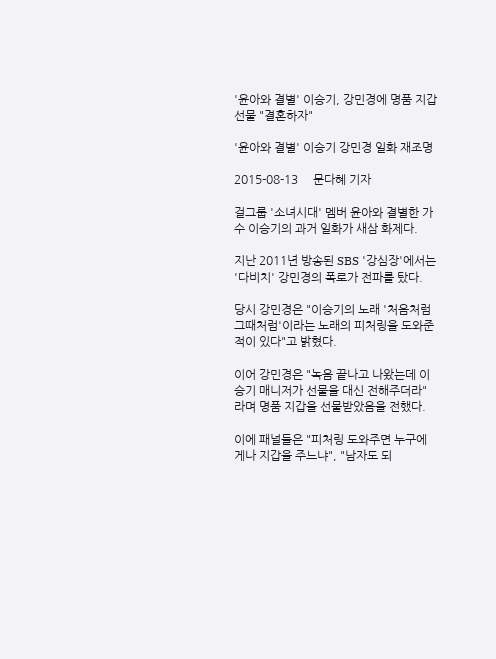'윤아와 결별' 이승기, 강민경에 명품 지갑 선물 "결혼하자"

'윤아와 결별' 이승기 강민경 일화 재조명

2015-08-13     문다혜 기자

걸그룹 '소녀시대' 멤버 윤아와 결별한 가수 이승기의 과거 일화가 새삼 화제다.

지난 2011년 방송된 SBS '강심장'에서는 '다비치' 강민경의 폭로가 전파를 탔다.

당시 강민경은 "이승기의 노래 '처음처럼 그때처럼'이라는 노래의 피처링을 도와준 적이 있다"고 밝혔다.

이어 강민경은 "녹음 끝나고 나왔는데 이승기 매니저가 선물을 대신 전해주더라"라며 명품 지갑을 선물받았음을 전했다.

이에 패널들은 "피처링 도와주면 누구에게나 지갑을 주느냐", "남자도 되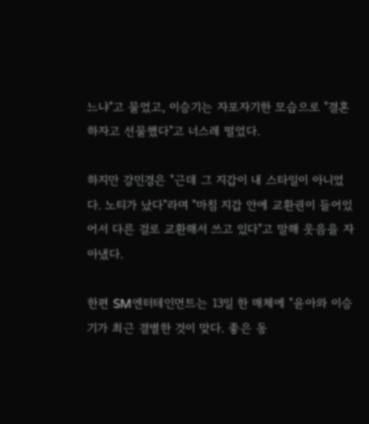느냐"고 물었고, 이승기는 자포자기한 모습으로 "결혼하자고 선물했다"고 너스레 떨었다.

하지만 강민경은 "근데 그 지갑이 내 스타일이 아니었다. 노티가 났다"라며 "마침 지갑 안에 교환권이 들어있어서 다른 걸로 교환해서 쓰고 있다"고 말해 웃음을 자아냈다.

한편 SM엔터테인먼트는 13일 한 매체에 "윤아와 이승기가 최근 결별한 것이 맞다. 좋은 동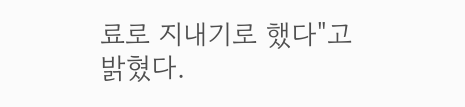료로 지내기로 했다"고 밝혔다.